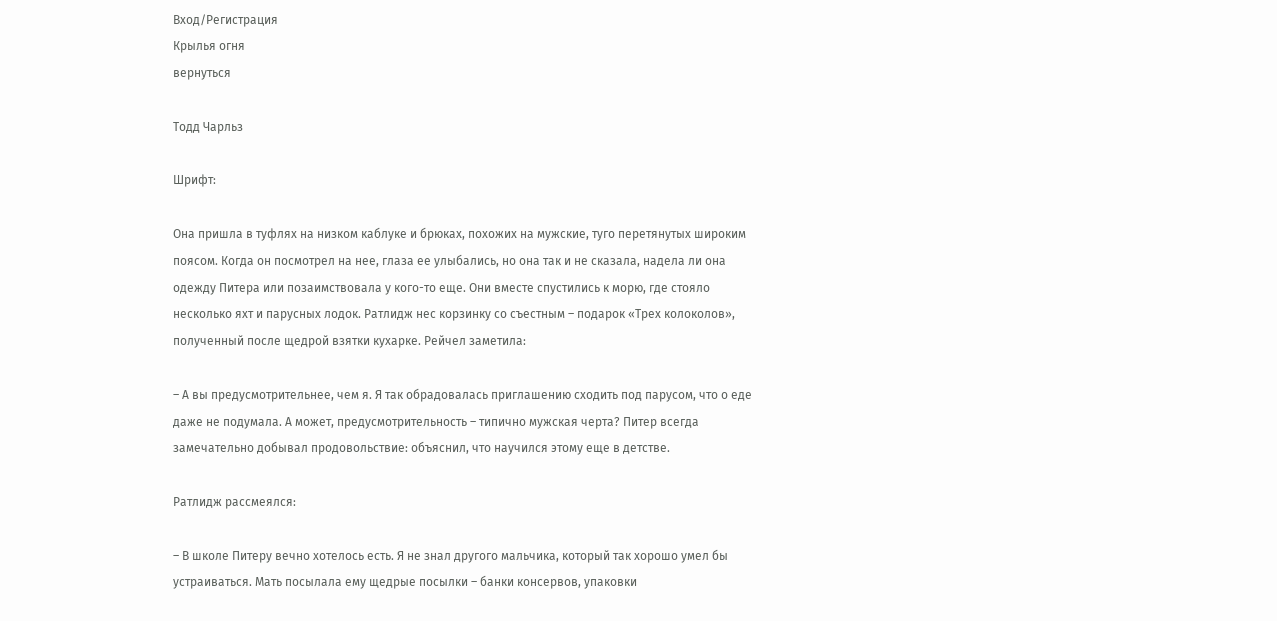Вход/Регистрация
Крылья огня
вернуться

Тодд Чарльз

Шрифт:

Она пришла в туфлях на низком каблуке и брюках, похожих на мужские, туго перетянутых широким поясом. Когда он посмотрел на нее, глаза ее улыбались, но она так и не сказала, надела ли она одежду Питера или позаимствовала у кого-то еще. Они вместе спустились к морю, где стояло несколько яхт и парусных лодок. Ратлидж нес корзинку со съестным – подарок «Трех колоколов», полученный после щедрой взятки кухарке. Рейчел заметила:

– А вы предусмотрительнее, чем я. Я так обрадовалась приглашению сходить под парусом, что о еде даже не подумала. А может, предусмотрительность – типично мужская черта? Питер всегда замечательно добывал продовольствие: объяснил, что научился этому еще в детстве.

Ратлидж рассмеялся:

– В школе Питеру вечно хотелось есть. Я не знал другого мальчика, который так хорошо умел бы устраиваться. Мать посылала ему щедрые посылки – банки консервов, упаковки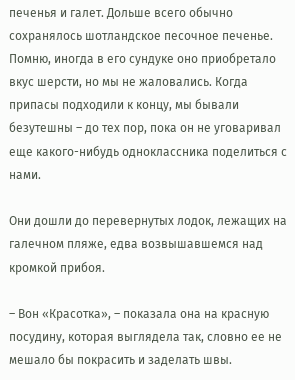печенья и галет. Дольше всего обычно сохранялось шотландское песочное печенье. Помню, иногда в его сундуке оно приобретало вкус шерсти, но мы не жаловались. Когда припасы подходили к концу, мы бывали безутешны – до тех пор, пока он не уговаривал еще какого-нибудь одноклассника поделиться с нами.

Они дошли до перевернутых лодок, лежащих на галечном пляже, едва возвышавшемся над кромкой прибоя.

– Вон «Красотка», – показала она на красную посудину, которая выглядела так, словно ее не мешало бы покрасить и заделать швы.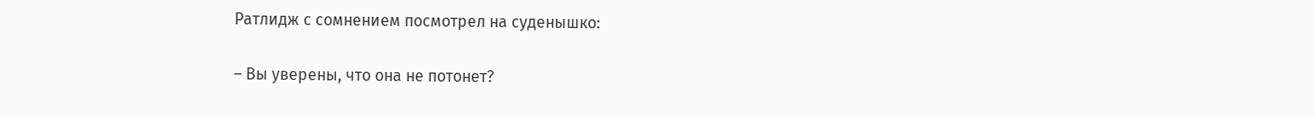Ратлидж с сомнением посмотрел на суденышко:

– Вы уверены, что она не потонет?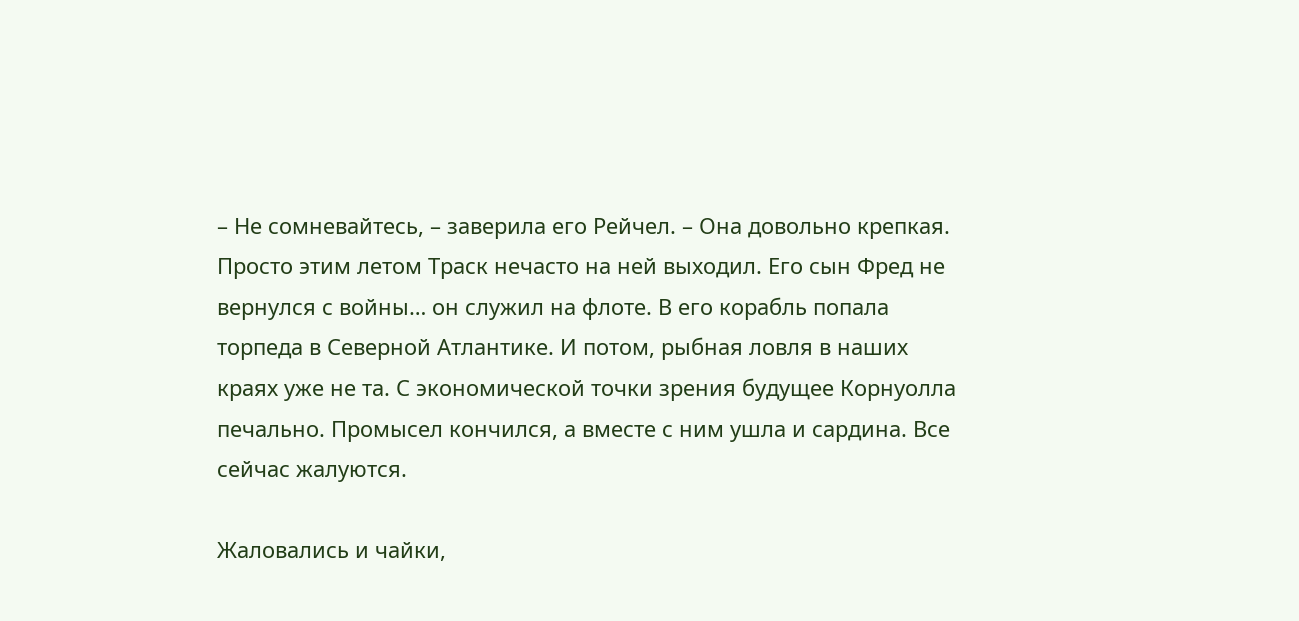– Не сомневайтесь, – заверила его Рейчел. – Она довольно крепкая. Просто этим летом Траск нечасто на ней выходил. Его сын Фред не вернулся с войны… он служил на флоте. В его корабль попала торпеда в Северной Атлантике. И потом, рыбная ловля в наших краях уже не та. С экономической точки зрения будущее Корнуолла печально. Промысел кончился, а вместе с ним ушла и сардина. Все сейчас жалуются.

Жаловались и чайки,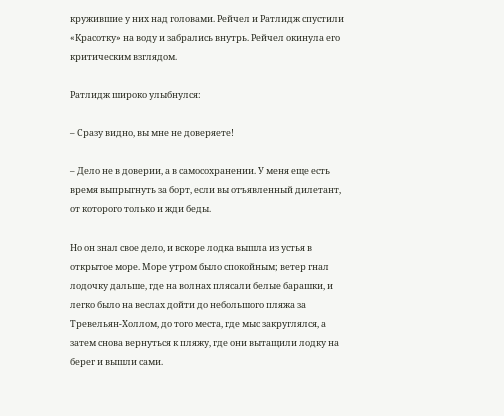кружившие у них над головами. Рейчел и Ратлидж спустили «Красотку» на воду и забрались внутрь. Рейчел окинула его критическим взглядом.

Ратлидж широко улыбнулся:

– Сразу видно, вы мне не доверяете!

– Дело не в доверии, а в самосохранении. У меня еще есть время выпрыгнуть за борт, если вы отъявленный дилетант, от которого только и жди беды.

Но он знал свое дело, и вскоре лодка вышла из устья в открытое море. Море утром было спокойным; ветер гнал лодочку дальше, где на волнах плясали белые барашки, и легко было на веслах дойти до небольшого пляжа за Тревельян-Холлом, до того места, где мыс закруглялся, а затем снова вернуться к пляжу, где они вытащили лодку на берег и вышли сами.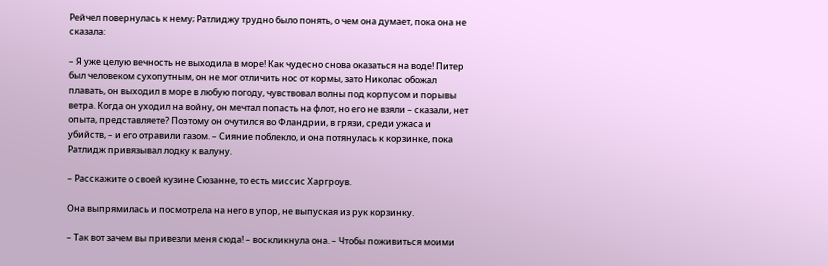Рейчел повернулась к нему; Ратлиджу трудно было понять, о чем она думает, пока она не сказала:

– Я уже целую вечность не выходила в море! Как чудесно снова оказаться на воде! Питер был человеком сухопутным, он не мог отличить нос от кормы, зато Николас обожал плавать, он выходил в море в любую погоду, чувствовал волны под корпусом и порывы ветра. Когда он уходил на войну, он мечтал попасть на флот, но его не взяли – сказали, нет опыта, представляете? Поэтому он очутился во Фландрии, в грязи, среди ужаса и убийств, – и его отравили газом. – Сияние поблекло, и она потянулась к корзинке, пока Ратлидж привязывал лодку к валуну.

– Расскажите о своей кузине Сюзанне, то есть миссис Харгроув.

Она выпрямилась и посмотрела на него в упор, не выпуская из рук корзинку.

– Так вот зачем вы привезли меня сюда! – воскликнула она. – Чтобы поживиться моими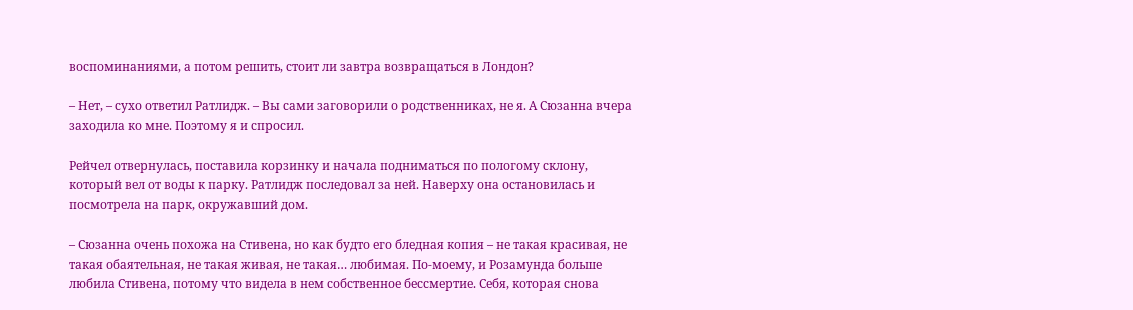воспоминаниями, а потом решить, стоит ли завтра возвращаться в Лондон?

– Нет, – сухо ответил Ратлидж. – Вы сами заговорили о родственниках, не я. А Сюзанна вчера заходила ко мне. Поэтому я и спросил.

Рейчел отвернулась, поставила корзинку и начала подниматься по пологому склону, который вел от воды к парку. Ратлидж последовал за ней. Наверху она остановилась и посмотрела на парк, окружавший дом.

– Сюзанна очень похожа на Стивена, но как будто его бледная копия – не такая красивая, не такая обаятельная, не такая живая, не такая… любимая. По-моему, и Розамунда больше любила Стивена, потому что видела в нем собственное бессмертие. Себя, которая снова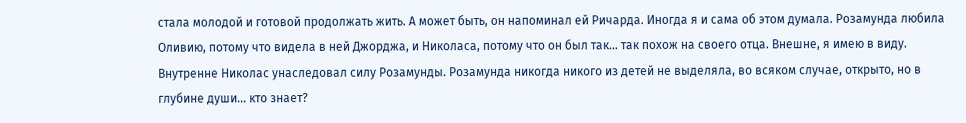стала молодой и готовой продолжать жить. А может быть, он напоминал ей Ричарда. Иногда я и сама об этом думала. Розамунда любила Оливию, потому что видела в ней Джорджа, и Николаса, потому что он был так… так похож на своего отца. Внешне, я имею в виду. Внутренне Николас унаследовал силу Розамунды. Розамунда никогда никого из детей не выделяла, во всяком случае, открыто, но в глубине души… кто знает?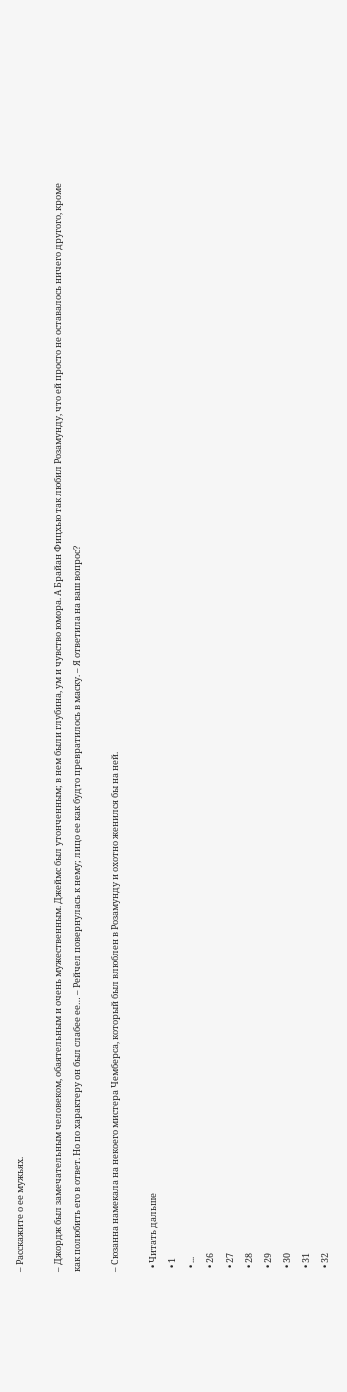– Расскажите о ее мужьях.

– Джордж был замечательным человеком, обаятельным и очень мужественным. Джеймс был утонченным; в нем были глубина, ум и чувство юмора. А Брайан Фицхью так любил Розамунду, что ей просто не оставалось ничего другого, кроме как полюбить его в ответ. Но по характеру он был слабее ее… – Рейчел повернулась к нему; лицо ее как будто превратилось в маску. – Я ответила на ваш вопрос?

– Сюзанна намекала на некоего мистера Чемберса, который был влюблен в Розамунду и охотно женился бы на ней.

  • Читать дальше
  • 1
  • ...
  • 26
  • 27
  • 28
  • 29
  • 30
  • 31
  • 32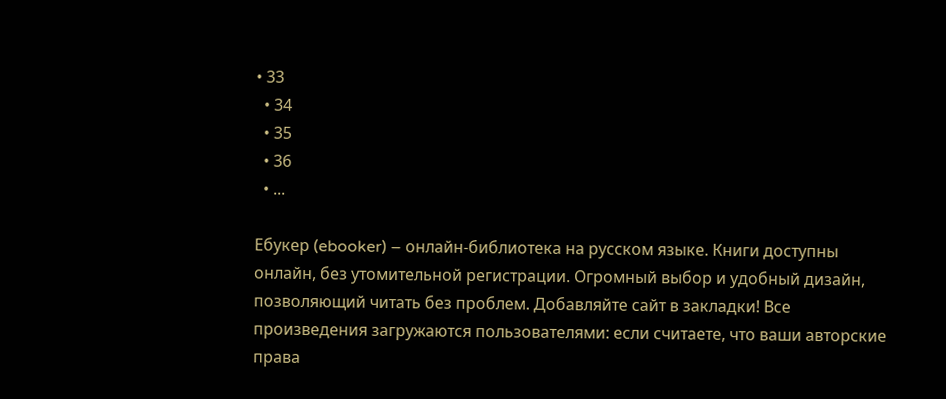• 33
  • 34
  • 35
  • 36
  • ...

Ебукер (ebooker) – онлайн-библиотека на русском языке. Книги доступны онлайн, без утомительной регистрации. Огромный выбор и удобный дизайн, позволяющий читать без проблем. Добавляйте сайт в закладки! Все произведения загружаются пользователями: если считаете, что ваши авторские права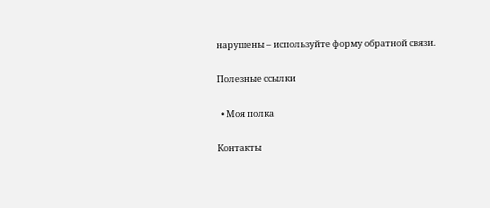нарушены – используйте форму обратной связи.

Полезные ссылки

  • Моя полка

Контакты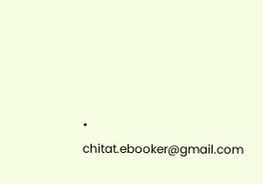• chitat.ebooker@gmail.com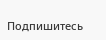Подпишитесь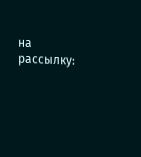на рассылку: